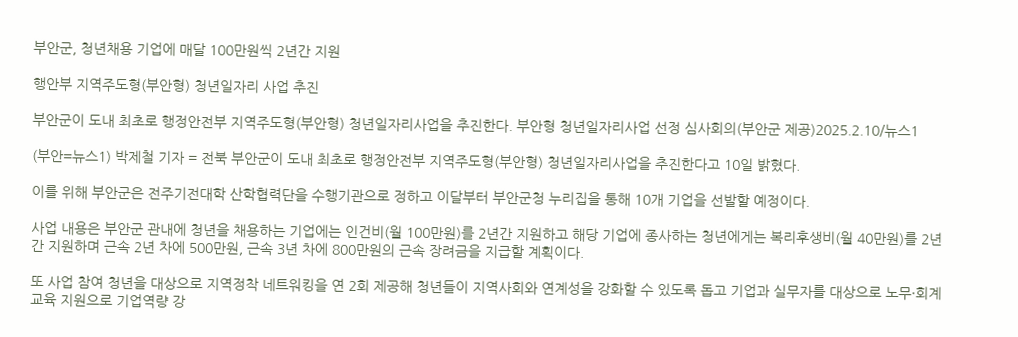부안군, 청년채용 기업에 매달 100만원씩 2년간 지원

행안부 지역주도형(부안형) 청년일자리 사업 추진

부안군이 도내 최초로 행정안전부 지역주도형(부안형) 청년일자리사업을 추진한다. 부안형 청년일자리사업 선정 심사회의(부안군 제공)2025.2.10/뉴스1

(부안=뉴스1) 박제철 기자 = 전북 부안군이 도내 최초로 행정안전부 지역주도형(부안형) 청년일자리사업을 추진한다고 10일 밝혔다.

이를 위해 부안군은 전주기전대학 산학협력단을 수행기관으로 정하고 이달부터 부안군청 누리집을 통해 10개 기업을 선발할 예정이다.

사업 내용은 부안군 관내에 청년을 채용하는 기업에는 인건비(월 100만원)를 2년간 지원하고 해당 기업에 종사하는 청년에게는 복리후생비(월 40만원)를 2년간 지원하며 근속 2년 차에 500만원, 근속 3년 차에 800만원의 근속 장려금을 지급할 계획이다.

또 사업 참여 청년을 대상으로 지역정착 네트워킹을 연 2회 제공해 청년들이 지역사회와 연계성을 강화할 수 있도록 돕고 기업과 실무자를 대상으로 노무·회계교육 지원으로 기업역량 강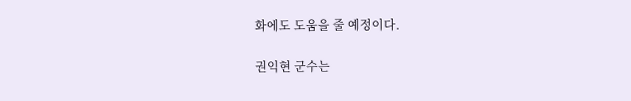화에도 도움을 줄 예정이다.

권익현 군수는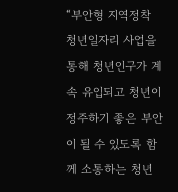“부안형 지역정착 청년일자리 사업을 통해 청년인구가 계속 유입되고 청년이 정주하기 좋은 부안이 될 수 있도록 함께 소통하는 청년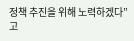정책 추진을 위해 노력하겠다”고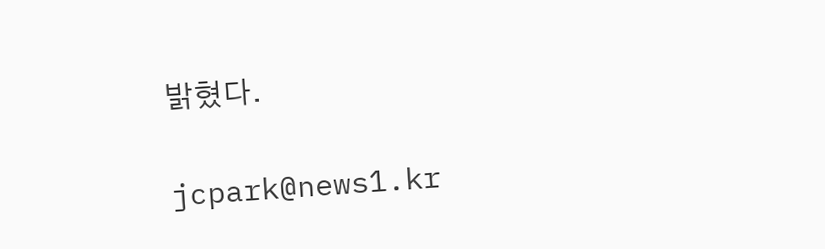밝혔다.

jcpark@news1.kr